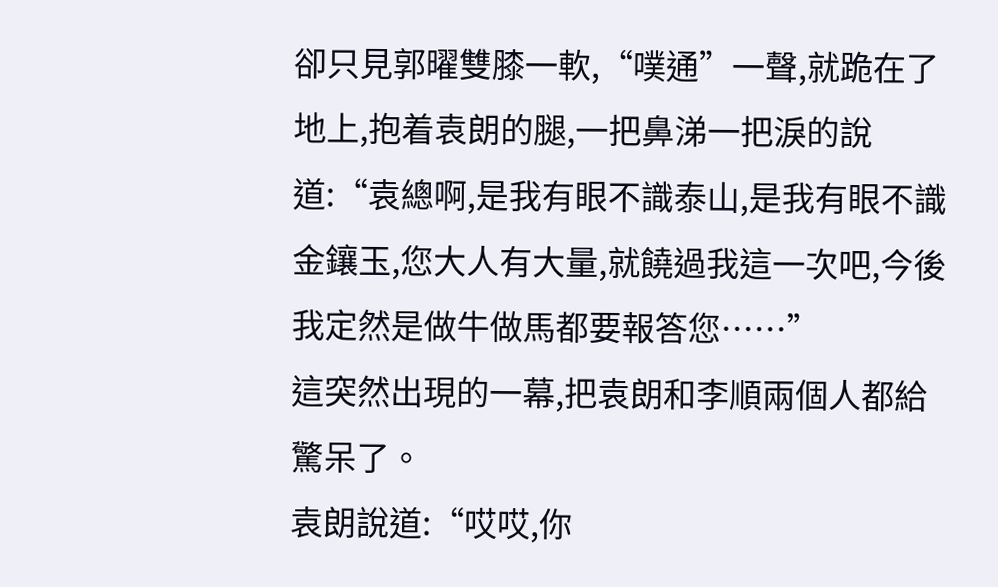卻只見郭曜雙膝一軟,“噗通”一聲,就跪在了地上,抱着袁朗的腿,一把鼻涕一把淚的說道:“袁總啊,是我有眼不識泰山,是我有眼不識金鑲玉,您大人有大量,就饒過我這一次吧,今後我定然是做牛做馬都要報答您……”
這突然出現的一幕,把袁朗和李順兩個人都給驚呆了。
袁朗說道:“哎哎,你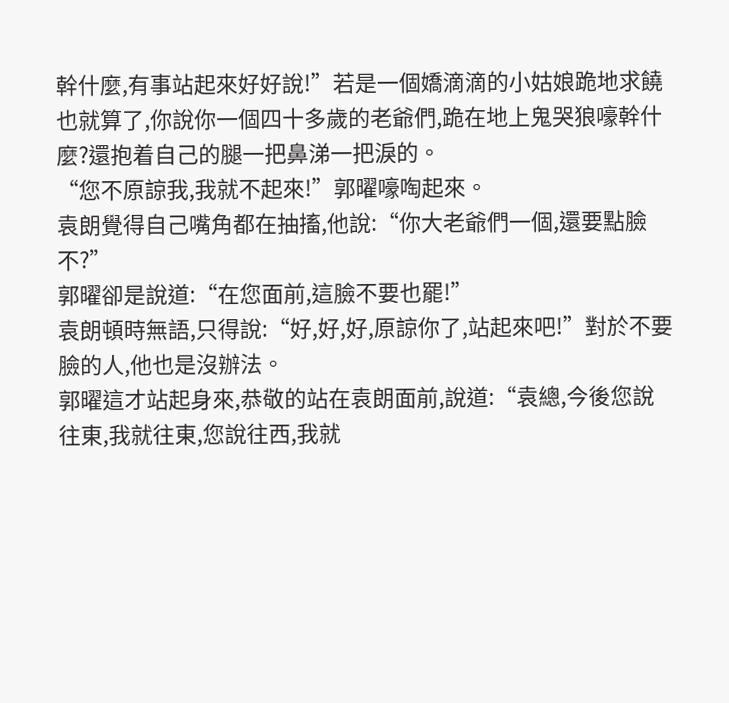幹什麼,有事站起來好好說!”若是一個嬌滴滴的小姑娘跪地求饒也就算了,你說你一個四十多歲的老爺們,跪在地上鬼哭狼嚎幹什麼?還抱着自己的腿一把鼻涕一把淚的。
“您不原諒我,我就不起來!”郭曜嚎啕起來。
袁朗覺得自己嘴角都在抽搐,他說:“你大老爺們一個,還要點臉不?”
郭曜卻是說道:“在您面前,這臉不要也罷!”
袁朗頓時無語,只得說:“好,好,好,原諒你了,站起來吧!”對於不要臉的人,他也是沒辦法。
郭曜這才站起身來,恭敬的站在袁朗面前,說道:“袁總,今後您說往東,我就往東,您說往西,我就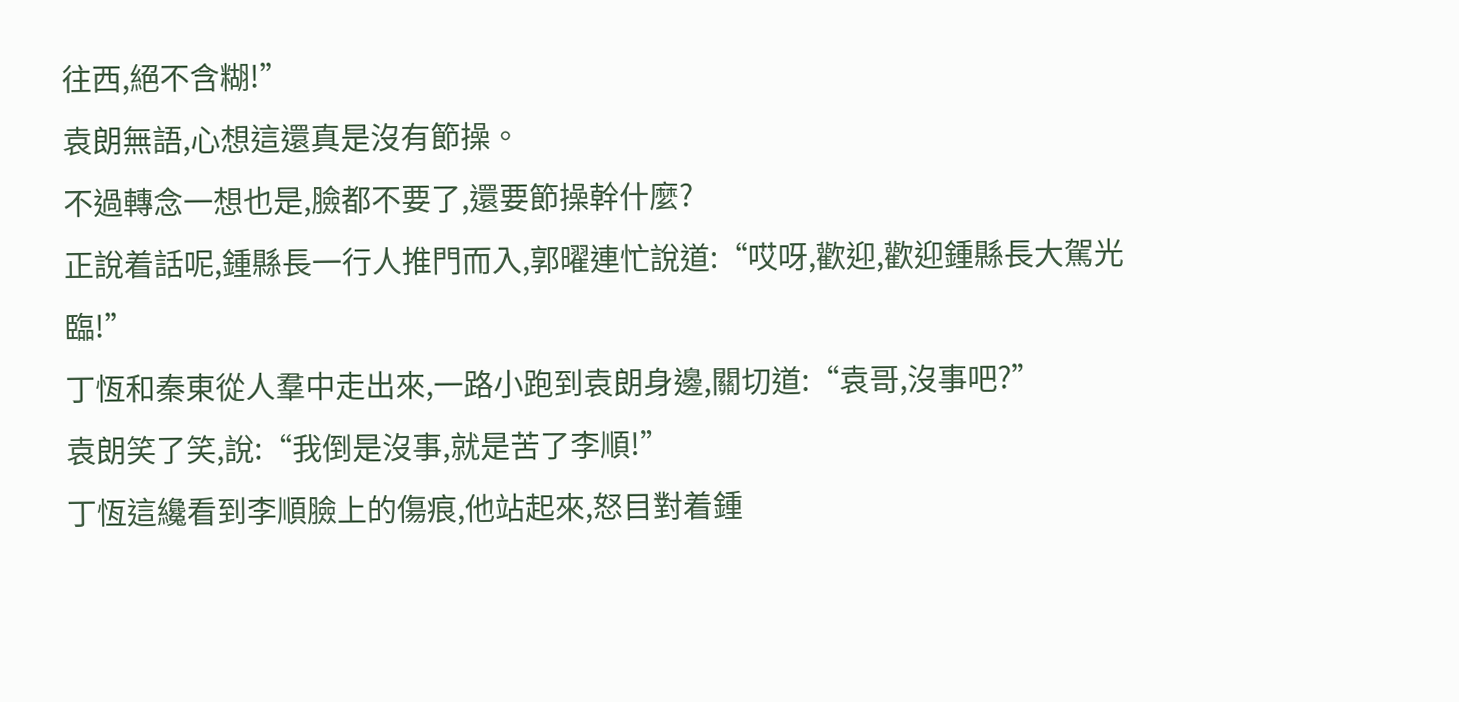往西,絕不含糊!”
袁朗無語,心想這還真是沒有節操。
不過轉念一想也是,臉都不要了,還要節操幹什麼?
正說着話呢,鍾縣長一行人推門而入,郭曜連忙說道:“哎呀,歡迎,歡迎鍾縣長大駕光臨!”
丁恆和秦東從人羣中走出來,一路小跑到袁朗身邊,關切道:“袁哥,沒事吧?”
袁朗笑了笑,說:“我倒是沒事,就是苦了李順!”
丁恆這纔看到李順臉上的傷痕,他站起來,怒目對着鍾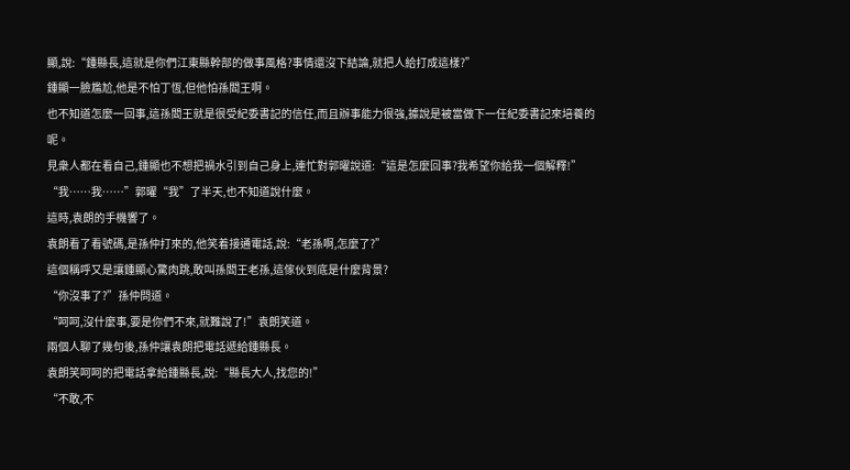顯,說:“鍾縣長,這就是你們江東縣幹部的做事風格?事情還沒下結論,就把人給打成這樣?”
鍾顯一臉尷尬,他是不怕丁恆,但他怕孫閻王啊。
也不知道怎麼一回事,這孫閻王就是很受紀委書記的信任,而且辦事能力很強,據說是被當做下一任紀委書記來培養的呢。
見衆人都在看自己,鍾顯也不想把禍水引到自己身上,連忙對郭曜說道:“這是怎麼回事?我希望你給我一個解釋!”
“我……我……”郭曜“我”了半天,也不知道說什麼。
這時,袁朗的手機響了。
袁朗看了看號碼,是孫仲打來的,他笑着接通電話,說:“老孫啊,怎麼了?”
這個稱呼又是讓鍾顯心驚肉跳,敢叫孫閻王老孫,這傢伙到底是什麼背景?
“你沒事了?”孫仲問道。
“呵呵,沒什麼事,要是你們不來,就難說了!”袁朗笑道。
兩個人聊了幾句後,孫仲讓袁朗把電話遞給鍾縣長。
袁朗笑呵呵的把電話拿給鍾縣長,說:“縣長大人,找您的!”
“不敢,不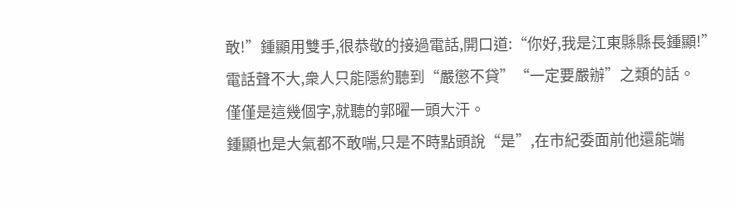敢!”鍾顯用雙手,很恭敬的接過電話,開口道:“你好,我是江東縣縣長鍾顯!”
電話聲不大,衆人只能隱約聽到“嚴懲不貸”“一定要嚴辦”之類的話。
僅僅是這幾個字,就聽的郭曜一頭大汗。
鍾顯也是大氣都不敢喘,只是不時點頭說“是”,在市紀委面前他還能端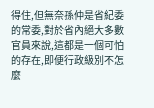得住,但無奈孫仲是省紀委的常委,對於省內絕大多數官員來說,這都是一個可怕的存在,即便行政級別不怎麼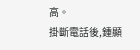高。
掛斷電話後,鍾顯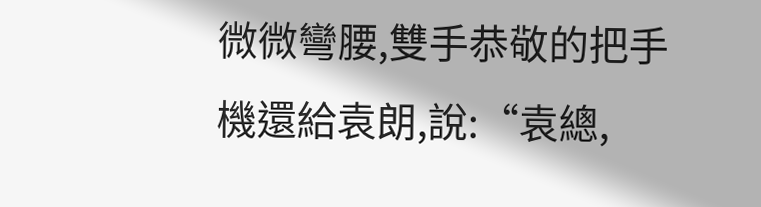微微彎腰,雙手恭敬的把手機還給袁朗,說:“袁總,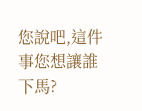您說吧,這件事您想讓誰下馬?